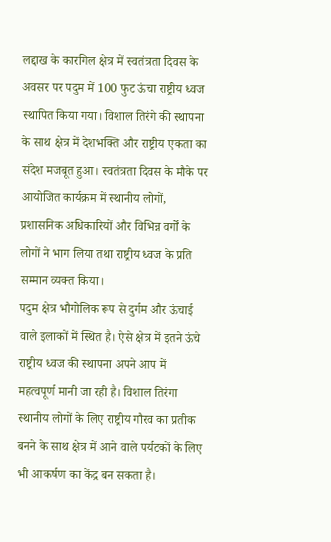लद्दाख के कारगिल क्षेत्र में स्वतंत्रता दिवस के अवसर पर पदुम में 100 फुट ऊंचा राष्ट्रीय ध्वज स्थापित किया गया। विशाल तिरंगे की स्थापना के साथ क्षेत्र में देशभक्ति और राष्ट्रीय एकता का संदेश मजबूत हुआ। स्वतंत्रता दिवस के मौके पर आयोजित कार्यक्रम में स्थानीय लोगों, प्रशासनिक अधिकारियों और विभिन्न वर्गों के लोगों ने भाग लिया तथा राष्ट्रीय ध्वज के प्रति सम्मान व्यक्त किया।
पदुम क्षेत्र भौगोलिक रूप से दुर्गम और ऊंचाई वाले इलाकों में स्थित है। ऐसे क्षेत्र में इतने ऊंचे राष्ट्रीय ध्वज की स्थापना अपने आप में महत्वपूर्ण मानी जा रही है। विशाल तिरंगा स्थानीय लोगों के लिए राष्ट्रीय गौरव का प्रतीक बनने के साथ क्षेत्र में आने वाले पर्यटकों के लिए भी आकर्षण का केंद्र बन सकता है।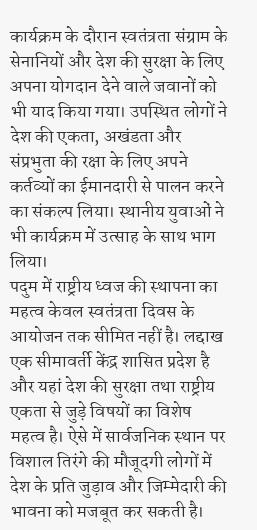कार्यक्रम के दौरान स्वतंत्रता संग्राम के सेनानियों और देश की सुरक्षा के लिए अपना योगदान देने वाले जवानों को भी याद किया गया। उपस्थित लोगों ने देश की एकता, अखंडता और संप्रभुता की रक्षा के लिए अपने कर्तव्यों का ईमानदारी से पालन करने का संकल्प लिया। स्थानीय युवाओं ने भी कार्यक्रम में उत्साह के साथ भाग लिया।
पदुम में राष्ट्रीय ध्वज की स्थापना का महत्व केवल स्वतंत्रता दिवस के आयोजन तक सीमित नहीं है। लद्दाख एक सीमावर्ती केंद्र शासित प्रदेश है और यहां देश की सुरक्षा तथा राष्ट्रीय एकता से जुड़े विषयों का विशेष महत्व है। ऐसे में सार्वजनिक स्थान पर विशाल तिरंगे की मौजूदगी लोगों में देश के प्रति जुड़ाव और जिम्मेदारी की भावना को मजबूत कर सकती है।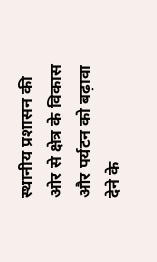स्थानीय प्रशासन की ओर से क्षेत्र के विकास और पर्यटन को बढ़ावा देने के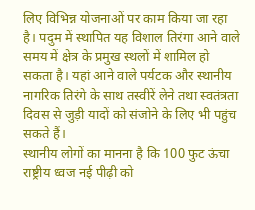लिए विभिन्न योजनाओं पर काम किया जा रहा है। पदुम में स्थापित यह विशाल तिरंगा आने वाले समय में क्षेत्र के प्रमुख स्थलों में शामिल हो सकता है। यहां आने वाले पर्यटक और स्थानीय नागरिक तिरंगे के साथ तस्वीरें लेने तथा स्वतंत्रता दिवस से जुड़ी यादों को संजोने के लिए भी पहुंच सकते हैं।
स्थानीय लोगों का मानना है कि 100 फुट ऊंचा राष्ट्रीय ध्वज नई पीढ़ी को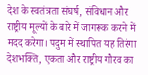देश के स्वतंत्रता संघर्ष, संविधान और राष्ट्रीय मूल्यों के बारे में जागरूक करने में मदद करेगा। पदुम में स्थापित यह तिरंगा देशभक्ति, एकता और राष्ट्रीय गौरव का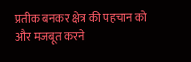प्रतीक बनकर क्षेत्र की पहचान को और मजबूत करने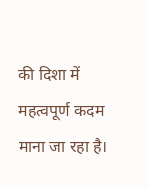की दिशा में महत्वपूर्ण कदम माना जा रहा है।